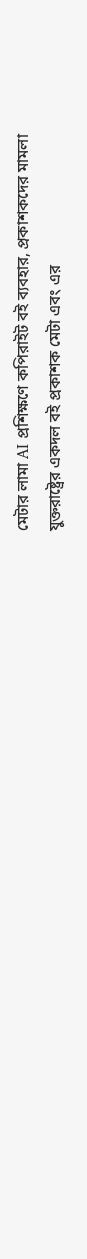মেটার লামা AI প্রশিক্ষণে কপিরাইট বই ব্যবহার, প্রকাশকদের মামলা
যুক্তরাষ্ট্রের একদল বই প্রকাশক মেটা এবং এর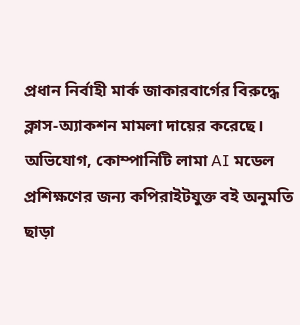প্রধান নির্বাহী মার্ক জাকারবার্গের বিরুদ্ধে ক্লাস-অ্যাকশন মামলা দায়ের করেছে। অভিযোগ, কোম্পানিটি লামা AI মডেল প্রশিক্ষণের জন্য কপিরাইটযুক্ত বই অনুমতি ছাড়া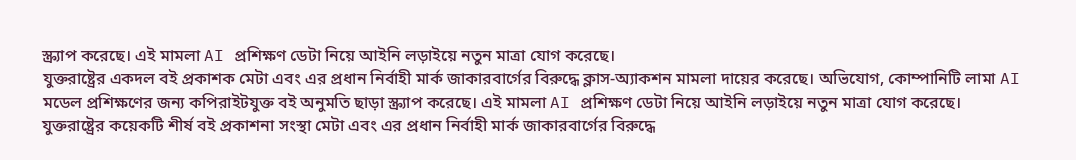স্ক্র্যাপ করেছে। এই মামলা AI প্রশিক্ষণ ডেটা নিয়ে আইনি লড়াইয়ে নতুন মাত্রা যোগ করেছে।
যুক্তরাষ্ট্রের একদল বই প্রকাশক মেটা এবং এর প্রধান নির্বাহী মার্ক জাকারবার্গের বিরুদ্ধে ক্লাস-অ্যাকশন মামলা দায়ের করেছে। অভিযোগ, কোম্পানিটি লামা AI মডেল প্রশিক্ষণের জন্য কপিরাইটযুক্ত বই অনুমতি ছাড়া স্ক্র্যাপ করেছে। এই মামলা AI প্রশিক্ষণ ডেটা নিয়ে আইনি লড়াইয়ে নতুন মাত্রা যোগ করেছে।
যুক্তরাষ্ট্রের কয়েকটি শীর্ষ বই প্রকাশনা সংস্থা মেটা এবং এর প্রধান নির্বাহী মার্ক জাকারবার্গের বিরুদ্ধে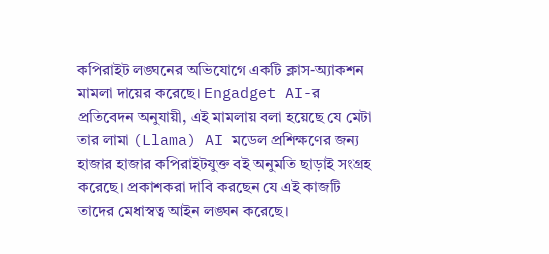কপিরাইট লঙ্ঘনের অভিযোগে একটি ক্লাস-অ্যাকশন মামলা দায়ের করেছে। Engadget AI-র প্রতিবেদন অনুযায়ী, এই মামলায় বলা হয়েছে যে মেটা তার লামা (Llama) AI মডেল প্রশিক্ষণের জন্য হাজার হাজার কপিরাইটযুক্ত বই অনুমতি ছাড়াই সংগ্রহ করেছে। প্রকাশকরা দাবি করছেন যে এই কাজটি তাদের মেধাস্বত্ব আইন লঙ্ঘন করেছে।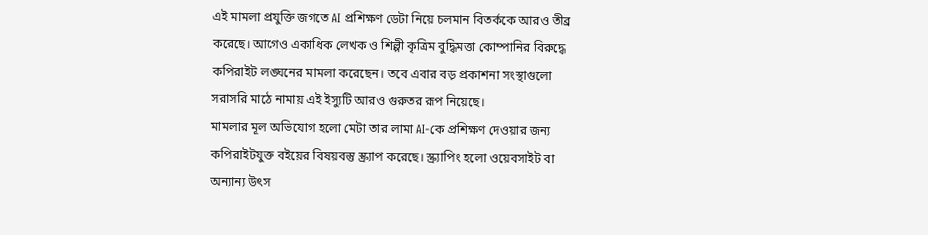এই মামলা প্রযুক্তি জগতে AI প্রশিক্ষণ ডেটা নিয়ে চলমান বিতর্ককে আরও তীব্র করেছে। আগেও একাধিক লেখক ও শিল্পী কৃত্রিম বুদ্ধিমত্তা কোম্পানির বিরুদ্ধে কপিরাইট লঙ্ঘনের মামলা করেছেন। তবে এবার বড় প্রকাশনা সংস্থাগুলো সরাসরি মাঠে নামায় এই ইস্যুটি আরও গুরুতর রূপ নিয়েছে।
মামলার মূল অভিযোগ হলো মেটা তার লামা AI-কে প্রশিক্ষণ দেওয়ার জন্য কপিরাইটযুক্ত বইয়ের বিষয়বস্তু স্ক্র্যাপ করেছে। স্ক্র্যাপিং হলো ওয়েবসাইট বা অন্যান্য উৎস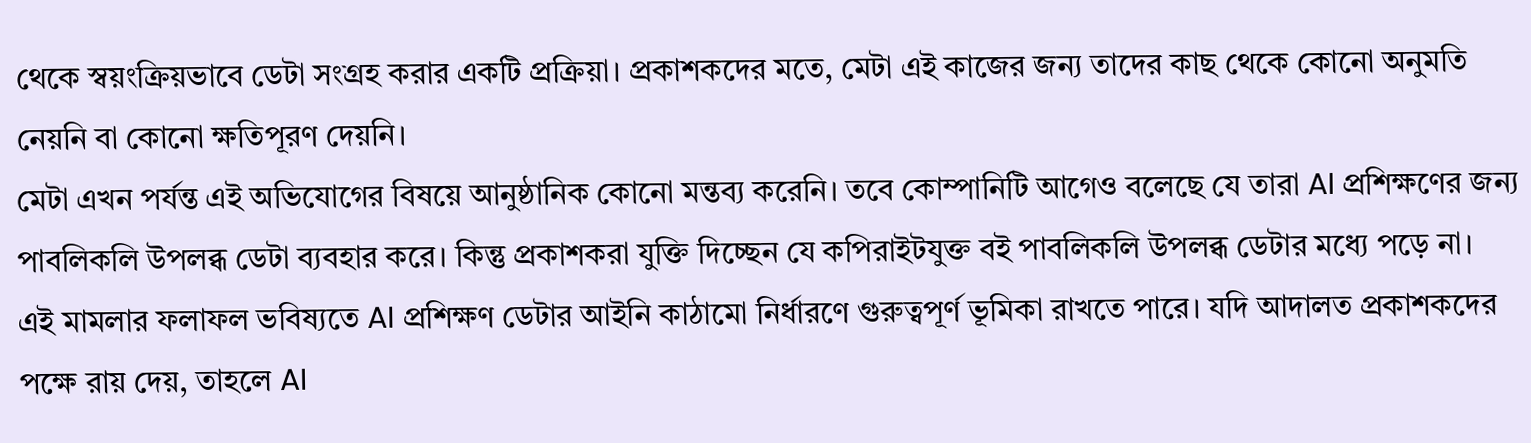থেকে স্বয়ংক্রিয়ভাবে ডেটা সংগ্রহ করার একটি প্রক্রিয়া। প্রকাশকদের মতে, মেটা এই কাজের জন্য তাদের কাছ থেকে কোনো অনুমতি নেয়নি বা কোনো ক্ষতিপূরণ দেয়নি।
মেটা এখন পর্যন্ত এই অভিযোগের বিষয়ে আনুষ্ঠানিক কোনো মন্তব্য করেনি। তবে কোম্পানিটি আগেও বলেছে যে তারা AI প্রশিক্ষণের জন্য পাবলিকলি উপলব্ধ ডেটা ব্যবহার করে। কিন্তু প্রকাশকরা যুক্তি দিচ্ছেন যে কপিরাইটযুক্ত বই পাবলিকলি উপলব্ধ ডেটার মধ্যে পড়ে না।
এই মামলার ফলাফল ভবিষ্যতে AI প্রশিক্ষণ ডেটার আইনি কাঠামো নির্ধারণে গুরুত্বপূর্ণ ভূমিকা রাখতে পারে। যদি আদালত প্রকাশকদের পক্ষে রায় দেয়, তাহলে AI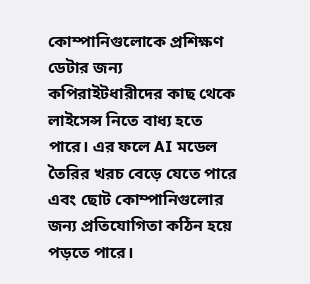কোম্পানিগুলোকে প্রশিক্ষণ ডেটার জন্য কপিরাইটধারীদের কাছ থেকে লাইসেন্স নিতে বাধ্য হতে পারে। এর ফলে AI মডেল তৈরির খরচ বেড়ে যেতে পারে এবং ছোট কোম্পানিগুলোর জন্য প্রতিযোগিতা কঠিন হয়ে পড়তে পারে।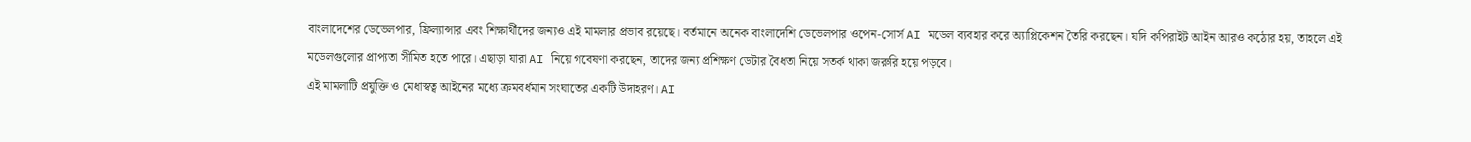বাংলাদেশের ডেভেলপার, ফ্রিল্যান্সার এবং শিক্ষার্থীদের জন্যও এই মামলার প্রভাব রয়েছে। বর্তমানে অনেক বাংলাদেশি ডেভেলপার ওপেন-সোর্স AI মডেল ব্যবহার করে অ্যাপ্লিকেশন তৈরি করছেন। যদি কপিরাইট আইন আরও কঠোর হয়, তাহলে এই মডেলগুলোর প্রাপ্যতা সীমিত হতে পারে। এছাড়া যারা AI নিয়ে গবেষণা করছেন, তাদের জন্য প্রশিক্ষণ ডেটার বৈধতা নিয়ে সতর্ক থাকা জরুরি হয়ে পড়বে।
এই মামলাটি প্রযুক্তি ও মেধাস্বত্ব আইনের মধ্যে ক্রমবর্ধমান সংঘাতের একটি উদাহরণ। AI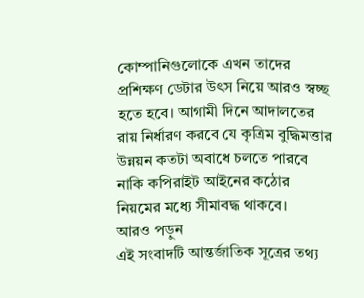কোম্পানিগুলোকে এখন তাদের প্রশিক্ষণ ডেটার উৎস নিয়ে আরও স্বচ্ছ হতে হবে। আগামী দিনে আদালতের রায় নির্ধারণ করবে যে কৃত্রিম বুদ্ধিমত্তার উন্নয়ন কতটা অবাধে চলতে পারবে নাকি কপিরাইট আইনের কঠোর নিয়মের মধ্যে সীমাবদ্ধ থাকবে।
আরও পড়ুন
এই সংবাদটি আন্তর্জাতিক সূত্রের তথ্য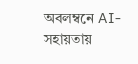অবলম্বনে AI-সহায়তায়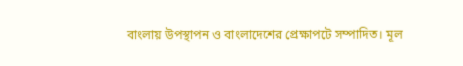বাংলায় উপস্থাপন ও বাংলাদেশের প্রেক্ষাপটে সম্পাদিত। মূল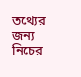তথ্যের জন্য নিচের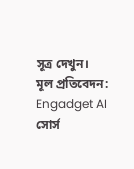সূত্র দেখুন।
মূল প্রতিবেদন: Engadget AI
সোর্স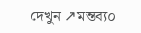দেখুন ↗মন্তব্য০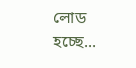লোড হচ্ছে...